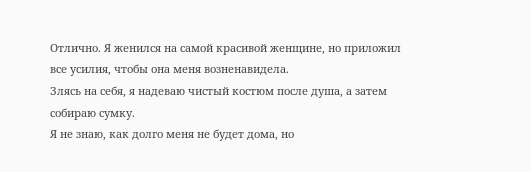Отлично. Я женился на самой красивой женщине, но приложил все усилия, чтобы она меня возненавидела.
Злясь на себя, я надеваю чистый костюм после душа, а затем собираю сумку.
Я не знаю, как долго меня не будет дома, но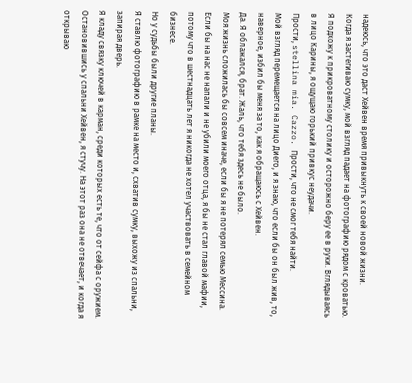надеюсь, что это даст Хейвен время привыкнуть к своей новой жизни.
Когда я застегиваю сумку, мой взгляд падает на фотографию рядом с кроватью. Я подхожу к прикроватному столику и осторожно беру ее в руки. Вглядываясь в лицо Карины, я ощущаю горький привкус неудачи.
Прости, stellina mia. Cazzo. Прости, что не смог тебя найти.
Мой взгляд перемещается на лицо Диего, и я знаю, что если бы он был жив, то, наверное, избил бы меня за то, как я обращаюсь с Хейвен.
Да. Я облажался, брат. Жаль, что тебя здесь не было.
Моя жизнь сложилась бы совсем иначе, если бы я не потерял семью Мессина. Если бы на нас не напали и не убили моего отца, я бы не стал главой мафии, потому что в шестнадцать лет я никогда не хотел участвовать в семейном бизнесе.
Но у судьбы были другие планы.
Я ставлю фотографию в рамке на место и, схватив сумку, выхожу из спальни, запирая дверь.
Я кладу связку ключей в карман, среди которых есть те, что от сейфа с оружием.
Остановившись у спальни Хейвен, я стучу. На этот раз она не отвечает, и когда я открываю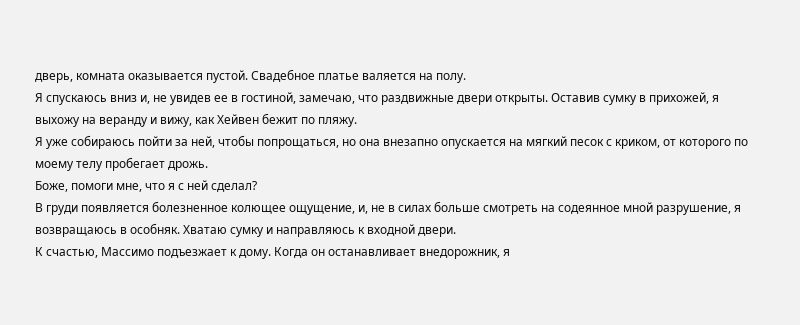дверь, комната оказывается пустой. Свадебное платье валяется на полу.
Я спускаюсь вниз и, не увидев ее в гостиной, замечаю, что раздвижные двери открыты. Оставив сумку в прихожей, я выхожу на веранду и вижу, как Хейвен бежит по пляжу.
Я уже собираюсь пойти за ней, чтобы попрощаться, но она внезапно опускается на мягкий песок с криком, от которого по моему телу пробегает дрожь.
Боже, помоги мне, что я с ней сделал?
В груди появляется болезненное колющее ощущение, и, не в силах больше смотреть на содеянное мной разрушение, я возвращаюсь в особняк. Хватаю сумку и направляюсь к входной двери.
К счастью, Массимо подъезжает к дому. Когда он останавливает внедорожник, я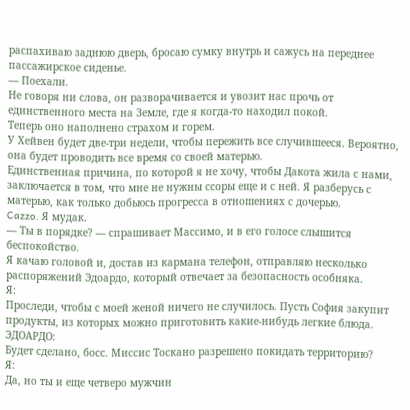распахиваю заднюю дверь, бросаю сумку внутрь и сажусь на переднее пассажирское сиденье.
— Поехали.
Не говоря ни слова, он разворачивается и увозит нас прочь от единственного места на Земле, где я когда-то находил покой.
Теперь оно наполнено страхом и горем.
У Хейвен будет две-три недели, чтобы пережить все случившееся. Вероятно, она будет проводить все время со своей матерью.
Единственная причина, по которой я не хочу, чтобы Дакота жила с нами, заключается в том, что мне не нужны ссоры еще и с ней. Я разберусь с матерью, как только добьюсь прогресса в отношениях с дочерью.
Cazzo. Я мудак.
— Ты в порядке? — спрашивает Массимо, и в его голосе слышится беспокойство.
Я качаю головой и, достав из кармана телефон, отправляю несколько распоряжений Эдоардо, который отвечает за безопасность особняка.
Я:
Проследи, чтобы с моей женой ничего не случилось. Пусть София закупит продукты, из которых можно приготовить какие-нибудь легкие блюда.
ЭДОАРДО:
Будет сделано, босс. Миссис Тоскано разрешено покидать территорию?
Я:
Да, но ты и еще четверо мужчин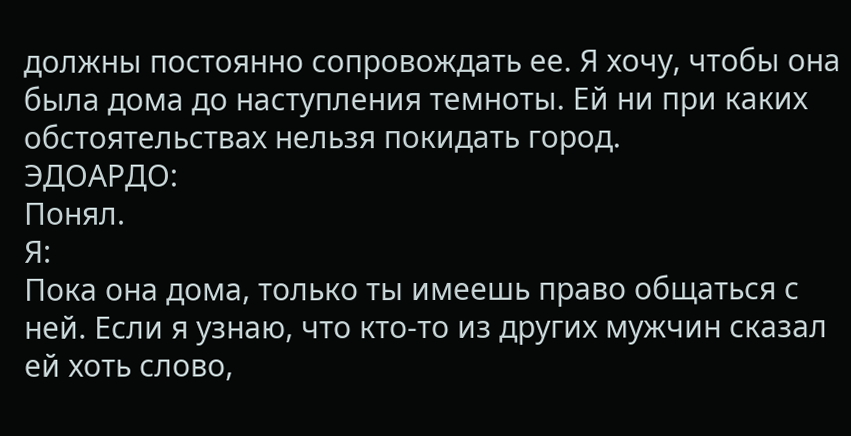должны постоянно сопровождать ее. Я хочу, чтобы она была дома до наступления темноты. Ей ни при каких обстоятельствах нельзя покидать город.
ЭДОАРДО:
Понял.
Я:
Пока она дома, только ты имеешь право общаться с ней. Если я узнаю, что кто-то из других мужчин сказал ей хоть слово,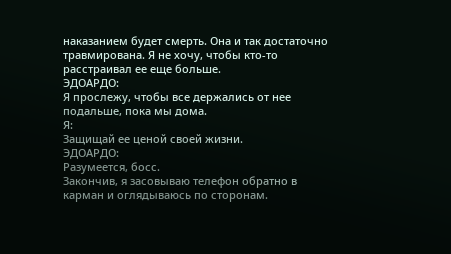наказанием будет смерть. Она и так достаточно травмирована. Я не хочу, чтобы кто-то расстраивал ее еще больше.
ЭДОАРДО:
Я прослежу, чтобы все держались от нее подальше, пока мы дома.
Я:
Защищай ее ценой своей жизни.
ЭДОАРДО:
Разумеется, босс.
Закончив, я засовываю телефон обратно в карман и оглядываюсь по сторонам.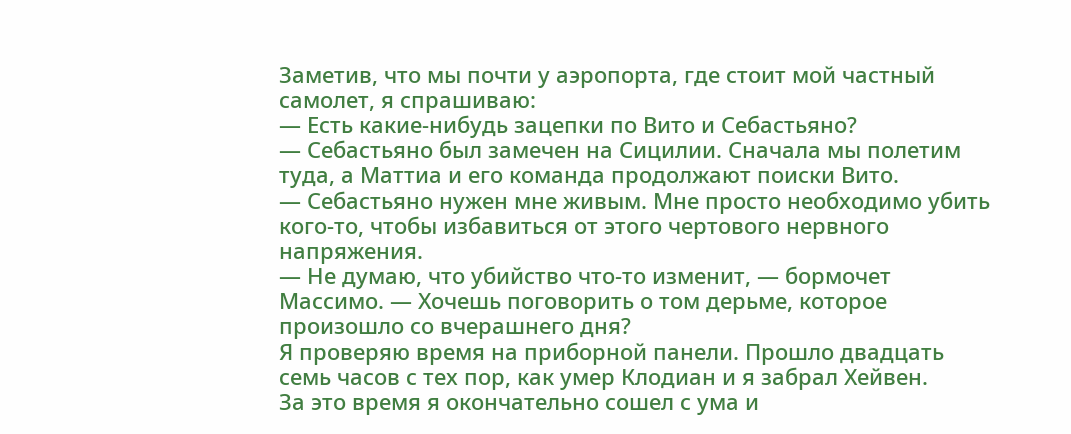Заметив, что мы почти у аэропорта, где стоит мой частный самолет, я спрашиваю:
— Есть какие-нибудь зацепки по Вито и Себастьяно?
— Себастьяно был замечен на Сицилии. Сначала мы полетим туда, а Маттиа и его команда продолжают поиски Вито.
— Себастьяно нужен мне живым. Мне просто необходимо убить кого-то, чтобы избавиться от этого чертового нервного напряжения.
— Не думаю, что убийство что-то изменит, — бормочет Массимо. — Хочешь поговорить о том дерьме, которое произошло со вчерашнего дня?
Я проверяю время на приборной панели. Прошло двадцать семь часов с тех пор, как умер Клодиан и я забрал Хейвен.
За это время я окончательно сошел с ума и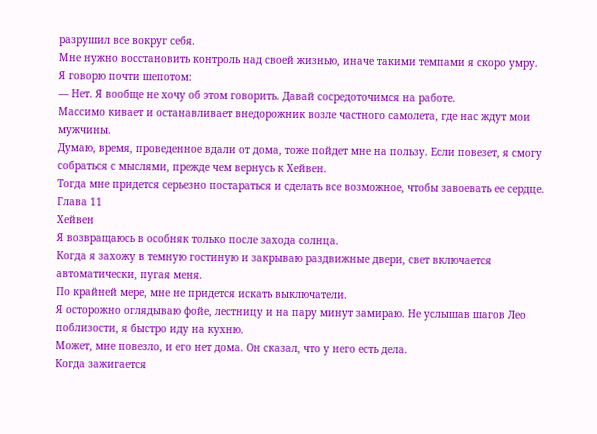разрушил все вокруг себя.
Мне нужно восстановить контроль над своей жизнью, иначе такими темпами я скоро умру.
Я говорю почти шепотом:
— Нет. Я вообще не хочу об этом говорить. Давай сосредоточимся на работе.
Массимо кивает и останавливает внедорожник возле частного самолета, где нас ждут мои мужчины.
Думаю, время, проведенное вдали от дома, тоже пойдет мне на пользу. Если повезет, я смогу собраться с мыслями, прежде чем вернусь к Хейвен.
Тогда мне придется серьезно постараться и сделать все возможное, чтобы завоевать ее сердце.
Глава 11
Хейвен
Я возвращаюсь в особняк только после захода солнца.
Когда я захожу в темную гостиную и закрываю раздвижные двери, свет включается автоматически, пугая меня.
По крайней мере, мне не придется искать выключатели.
Я осторожно оглядываю фойе, лестницу и на пару минут замираю. Не услышав шагов Лео поблизости, я быстро иду на кухню.
Может, мне повезло, и его нет дома. Он сказал, что у него есть дела.
Когда зажигается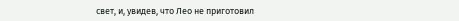свет, и, увидев, что Лео не приготовил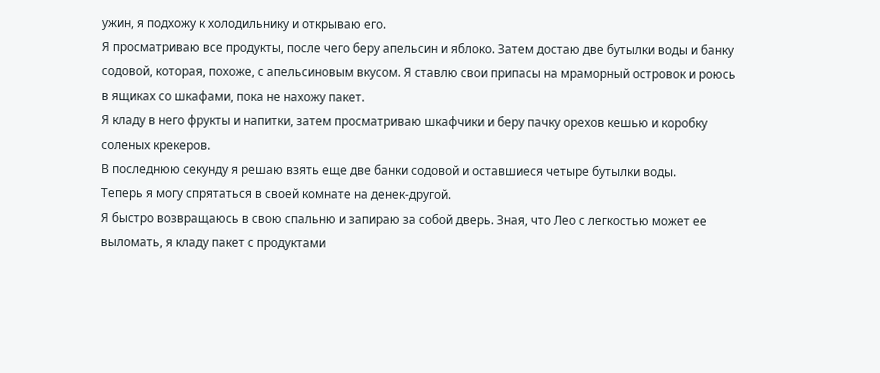ужин, я подхожу к холодильнику и открываю его.
Я просматриваю все продукты, после чего беру апельсин и яблоко. Затем достаю две бутылки воды и банку содовой, которая, похоже, с апельсиновым вкусом. Я ставлю свои припасы на мраморный островок и роюсь в ящиках со шкафами, пока не нахожу пакет.
Я кладу в него фрукты и напитки, затем просматриваю шкафчики и беру пачку орехов кешью и коробку соленых крекеров.
В последнюю секунду я решаю взять еще две банки содовой и оставшиеся четыре бутылки воды.
Теперь я могу спрятаться в своей комнате на денек-другой.
Я быстро возвращаюсь в свою спальню и запираю за собой дверь. Зная, что Лео с легкостью может ее выломать, я кладу пакет с продуктами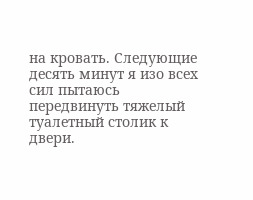на кровать. Следующие десять минут я изо всех сил пытаюсь передвинуть тяжелый туалетный столик к двери.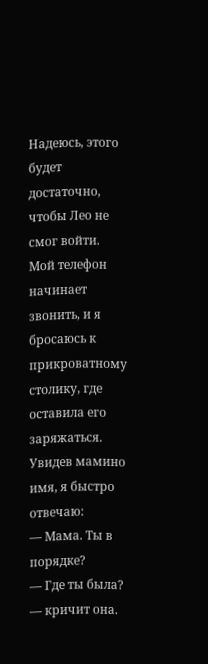Надеюсь, этого будет достаточно, чтобы Лео не смог войти.
Мой телефон начинает звонить, и я бросаюсь к прикроватному столику, где оставила его заряжаться.
Увидев мамино имя, я быстро отвечаю:
— Мама. Ты в порядке?
— Где ты была? — кричит она.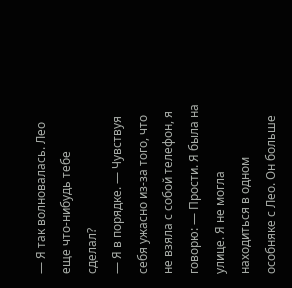— Я так волновалась. Лео еще что-нибудь тебе сделал?
— Я в порядке. — Чувствуя себя ужасно из-за того, что не взяла с собой телефон, я говорю: — Прости. Я была на улице. Я не могла находиться в одном особняке с Лео. Он больше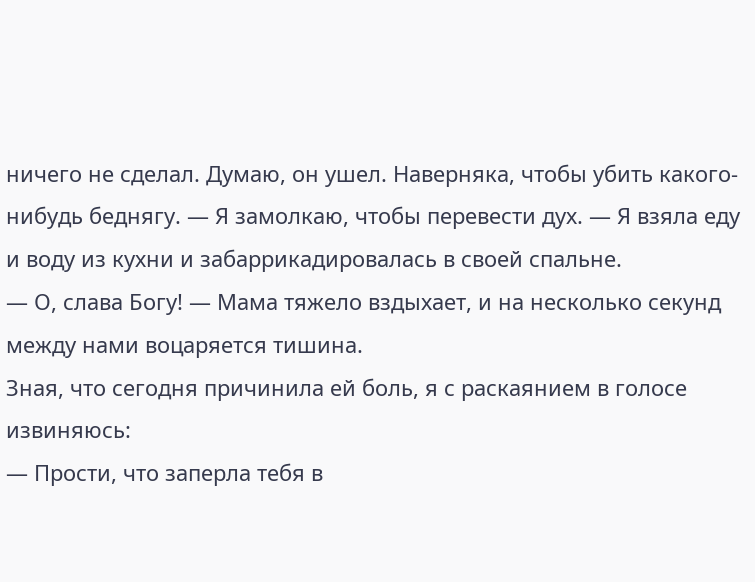ничего не сделал. Думаю, он ушел. Наверняка, чтобы убить какого-нибудь беднягу. — Я замолкаю, чтобы перевести дух. — Я взяла еду и воду из кухни и забаррикадировалась в своей спальне.
— О, слава Богу! — Мама тяжело вздыхает, и на несколько секунд между нами воцаряется тишина.
Зная, что сегодня причинила ей боль, я с раскаянием в голосе извиняюсь:
— Прости, что заперла тебя в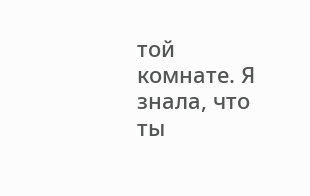той комнате. Я знала, что ты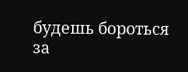будешь бороться за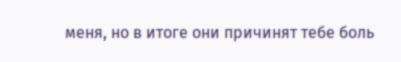меня, но в итоге они причинят тебе боль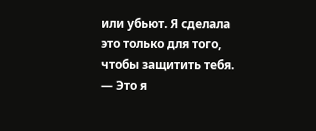или убьют. Я сделала это только для того, чтобы защитить тебя.
— Это я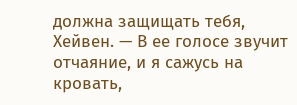должна защищать тебя, Хейвен. — В ее голосе звучит отчаяние, и я сажусь на кровать,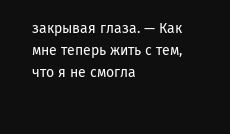закрывая глаза. — Как мне теперь жить с тем, что я не смогла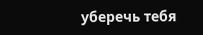уберечь тебя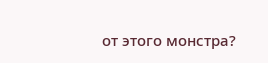от этого монстра?